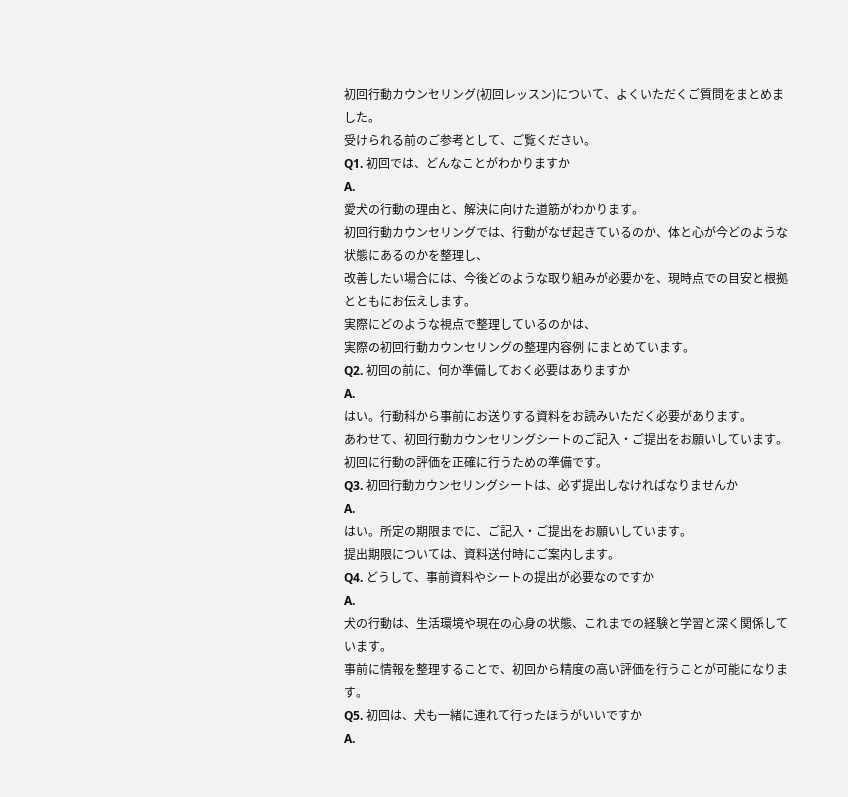初回行動カウンセリング(初回レッスン)について、よくいただくご質問をまとめました。
受けられる前のご参考として、ご覧ください。
Q1. 初回では、どんなことがわかりますか
A.
愛犬の行動の理由と、解決に向けた道筋がわかります。
初回行動カウンセリングでは、行動がなぜ起きているのか、体と心が今どのような状態にあるのかを整理し、
改善したい場合には、今後どのような取り組みが必要かを、現時点での目安と根拠とともにお伝えします。
実際にどのような視点で整理しているのかは、
実際の初回行動カウンセリングの整理内容例 にまとめています。
Q2. 初回の前に、何か準備しておく必要はありますか
A.
はい。行動科から事前にお送りする資料をお読みいただく必要があります。
あわせて、初回行動カウンセリングシートのご記入・ご提出をお願いしています。
初回に行動の評価を正確に行うための準備です。
Q3. 初回行動カウンセリングシートは、必ず提出しなければなりませんか
A.
はい。所定の期限までに、ご記入・ご提出をお願いしています。
提出期限については、資料送付時にご案内します。
Q4. どうして、事前資料やシートの提出が必要なのですか
A.
犬の行動は、生活環境や現在の心身の状態、これまでの経験と学習と深く関係しています。
事前に情報を整理することで、初回から精度の高い評価を行うことが可能になります。
Q5. 初回は、犬も一緒に連れて行ったほうがいいですか
A.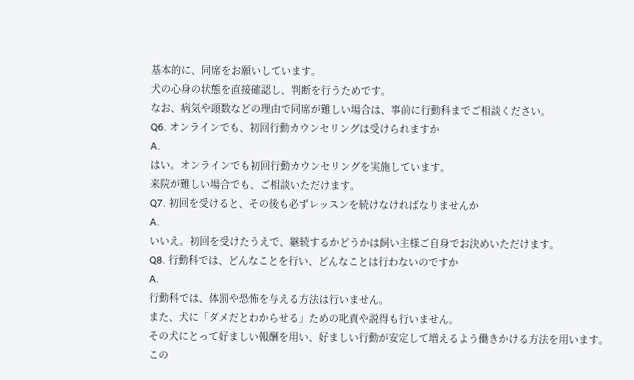基本的に、同席をお願いしています。
犬の心身の状態を直接確認し、判断を行うためです。
なお、病気や頭数などの理由で同席が難しい場合は、事前に行動科までご相談ください。
Q6. オンラインでも、初回行動カウンセリングは受けられますか
A.
はい。オンラインでも初回行動カウンセリングを実施しています。
来院が難しい場合でも、ご相談いただけます。
Q7. 初回を受けると、その後も必ずレッスンを続けなければなりませんか
A.
いいえ。初回を受けたうえで、継続するかどうかは飼い主様ご自身でお決めいただけます。
Q8. 行動科では、どんなことを行い、どんなことは行わないのですか
A.
行動科では、体罰や恐怖を与える方法は行いません。
また、犬に「ダメだとわからせる」ための叱責や説得も行いません。
その犬にとって好ましい報酬を用い、好ましい行動が安定して増えるよう働きかける方法を用います。
この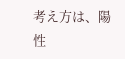考え方は、陽性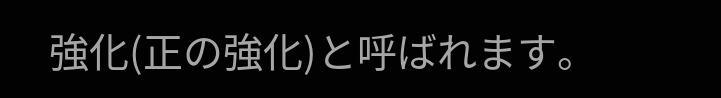強化(正の強化)と呼ばれます。